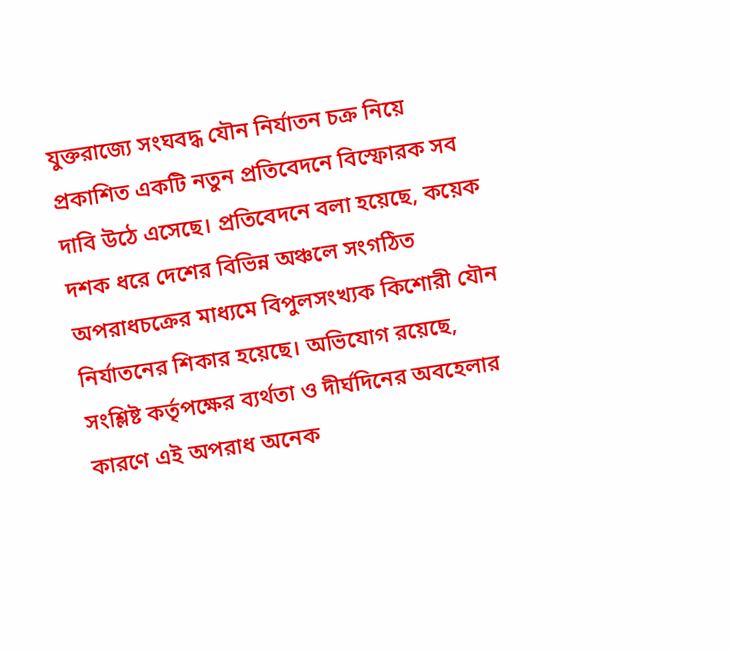যুক্তরাজ্যে সংঘবদ্ধ যৌন নির্যাতন চক্র নিয়ে প্রকাশিত একটি নতুন প্রতিবেদনে বিস্ফোরক সব দাবি উঠে এসেছে। প্রতিবেদনে বলা হয়েছে, কয়েক দশক ধরে দেশের বিভিন্ন অঞ্চলে সংগঠিত অপরাধচক্রের মাধ্যমে বিপুলসংখ্যক কিশোরী যৌন নির্যাতনের শিকার হয়েছে। অভিযোগ রয়েছে, সংশ্লিষ্ট কর্তৃপক্ষের ব্যর্থতা ও দীর্ঘদিনের অবহেলার কারণে এই অপরাধ অনেক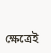ক্ষেত্রেই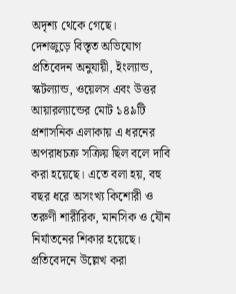অদৃশ্য থেকে গেছে।
দেশজুড়ে বিস্তৃত অভিযোগ
প্রতিবেদন অনুযায়ী, ইংল্যান্ড, স্কটল্যান্ড, ওয়েলস এবং উত্তর আয়ারল্যান্ডের মোট ১৪৯টি প্রশাসনিক এলাকায় এ ধরনের অপরাধচক্র সক্রিয় ছিল বলে দাবি করা হয়েছে। এতে বলা হয়, বহু বছর ধরে অসংখ্য কিশোরী ও তরুণী শারীরিক, মানসিক ও যৌন নির্যাতনের শিকার হয়েছে।
প্রতিবেদনে উল্লেখ করা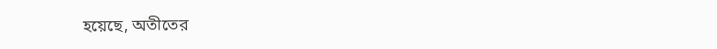হয়েছে, অতীতের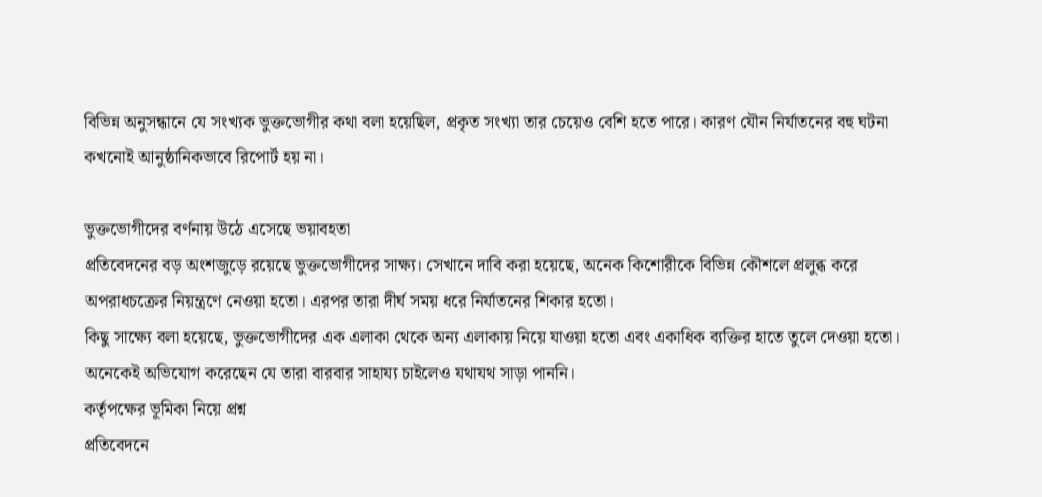বিভিন্ন অনুসন্ধানে যে সংখ্যক ভুক্তভোগীর কথা বলা হয়েছিল, প্রকৃত সংখ্যা তার চেয়েও বেশি হতে পারে। কারণ যৌন নির্যাতনের বহু ঘটনা কখনোই আনুষ্ঠানিকভাবে রিপোর্ট হয় না।

ভুক্তভোগীদের বর্ণনায় উঠে এসেছে ভয়াবহতা
প্রতিবেদনের বড় অংশজুড়ে রয়েছে ভুক্তভোগীদের সাক্ষ্য। সেখানে দাবি করা হয়েছে, অনেক কিশোরীকে বিভিন্ন কৌশলে প্রলুব্ধ করে অপরাধচক্রের নিয়ন্ত্রণে নেওয়া হতো। এরপর তারা দীর্ঘ সময় ধরে নির্যাতনের শিকার হতো।
কিছু সাক্ষ্যে বলা হয়েছে, ভুক্তভোগীদের এক এলাকা থেকে অন্য এলাকায় নিয়ে যাওয়া হতো এবং একাধিক ব্যক্তির হাতে তুলে দেওয়া হতো। অনেকেই অভিযোগ করেছেন যে তারা বারবার সাহায্য চাইলেও যথাযথ সাড়া পাননি।
কর্তৃপক্ষের ভূমিকা নিয়ে প্রশ্ন
প্রতিবেদনে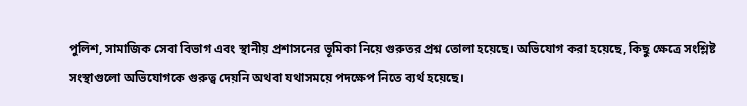পুলিশ, সামাজিক সেবা বিভাগ এবং স্থানীয় প্রশাসনের ভূমিকা নিয়ে গুরুতর প্রশ্ন তোলা হয়েছে। অভিযোগ করা হয়েছে, কিছু ক্ষেত্রে সংশ্লিষ্ট সংস্থাগুলো অভিযোগকে গুরুত্ব দেয়নি অথবা যথাসময়ে পদক্ষেপ নিতে ব্যর্থ হয়েছে।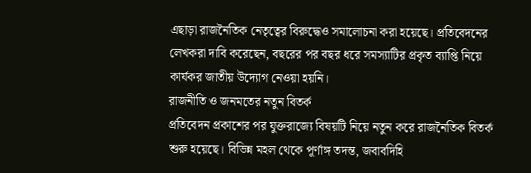এছাড়া রাজনৈতিক নেতৃত্বের বিরুদ্ধেও সমালোচনা করা হয়েছে। প্রতিবেদনের লেখকরা দাবি করেছেন, বছরের পর বছর ধরে সমস্যাটির প্রকৃত ব্যাপ্তি নিয়ে কার্যকর জাতীয় উদ্যোগ নেওয়া হয়নি।
রাজনীতি ও জনমতের নতুন বিতর্ক
প্রতিবেদন প্রকাশের পর যুক্তরাজ্যে বিষয়টি নিয়ে নতুন করে রাজনৈতিক বিতর্ক শুরু হয়েছে। বিভিন্ন মহল থেকে পূর্ণাঙ্গ তদন্ত, জবাবদিহি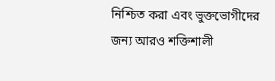নিশ্চিত করা এবং ভুক্তভোগীদের জন্য আরও শক্তিশালী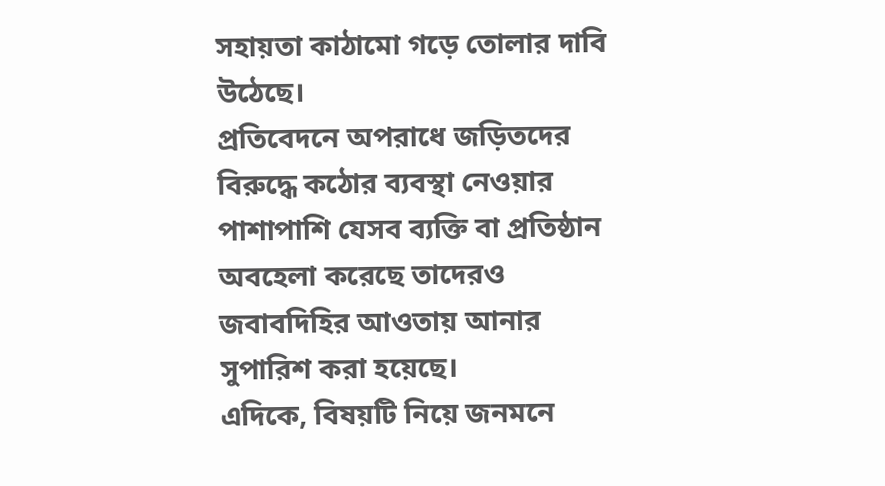সহায়তা কাঠামো গড়ে তোলার দাবি উঠেছে।
প্রতিবেদনে অপরাধে জড়িতদের বিরুদ্ধে কঠোর ব্যবস্থা নেওয়ার পাশাপাশি যেসব ব্যক্তি বা প্রতিষ্ঠান অবহেলা করেছে তাদেরও জবাবদিহির আওতায় আনার সুপারিশ করা হয়েছে।
এদিকে, বিষয়টি নিয়ে জনমনে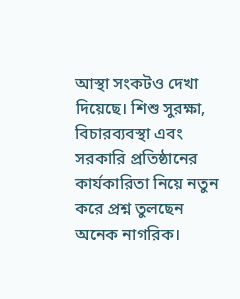আস্থা সংকটও দেখা দিয়েছে। শিশু সুরক্ষা, বিচারব্যবস্থা এবং সরকারি প্রতিষ্ঠানের কার্যকারিতা নিয়ে নতুন করে প্রশ্ন তুলছেন অনেক নাগরিক।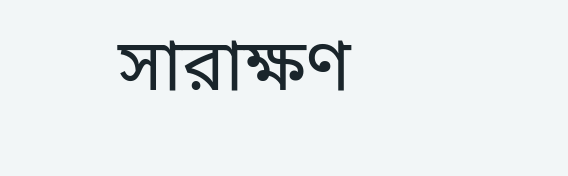সারাক্ষণ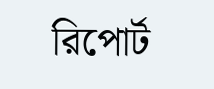রিপোর্ট